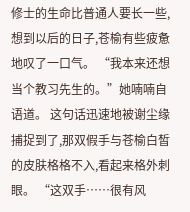修士的生命比普通人要长一些,想到以后的日子,苍榆有些疲惫地叹了一口气。 “我本来还想当个教习先生的。”她喃喃自语道。 这句话迅速地被谢尘缘捕捉到了,那双假手与苍榆白皙的皮肤格格不入,看起来格外刺眼。 “这双手……很有风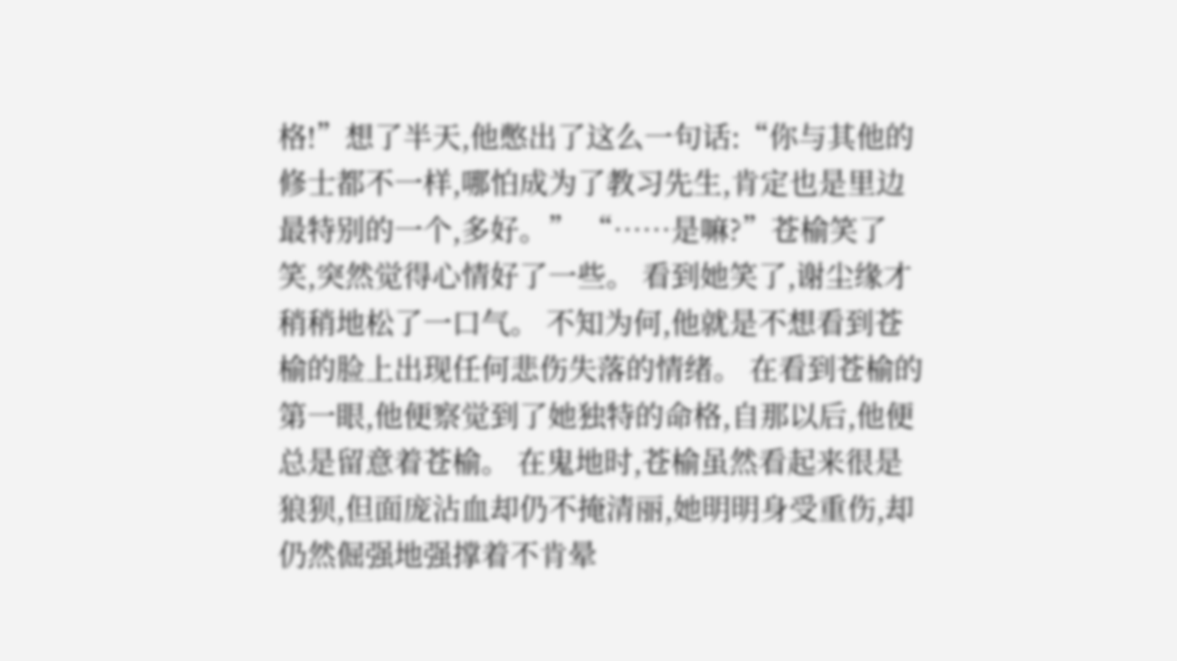格!”想了半天,他憋出了这么一句话:“你与其他的修士都不一样,哪怕成为了教习先生,肯定也是里边最特别的一个,多好。” “……是嘛?”苍榆笑了笑,突然觉得心情好了一些。 看到她笑了,谢尘缘才稍稍地松了一口气。 不知为何,他就是不想看到苍榆的脸上出现任何悲伤失落的情绪。 在看到苍榆的第一眼,他便察觉到了她独特的命格,自那以后,他便总是留意着苍榆。 在鬼地时,苍榆虽然看起来很是狼狈,但面庞沾血却仍不掩清丽,她明明身受重伤,却仍然倔强地强撑着不肯晕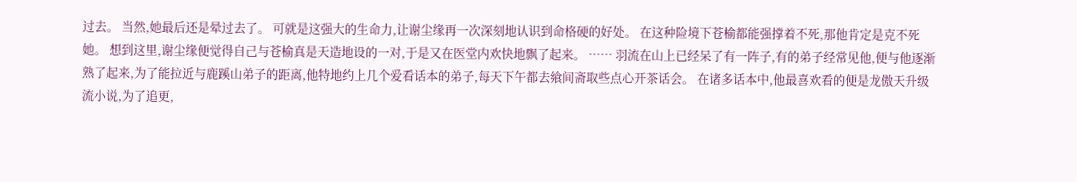过去。 当然,她最后还是晕过去了。 可就是这强大的生命力,让谢尘缘再一次深刻地认识到命格硬的好处。 在这种险境下苍榆都能强撑着不死,那他肯定是克不死她。 想到这里,谢尘缘便觉得自己与苍榆真是天造地设的一对,于是又在医堂内欢快地飘了起来。 …… 羽流在山上已经呆了有一阵子,有的弟子经常见他,便与他逐渐熟了起来,为了能拉近与鹿蹊山弟子的距离,他特地约上几个爱看话本的弟子,每天下午都去飨间斋取些点心开茶话会。 在诸多话本中,他最喜欢看的便是龙傲天升级流小说,为了追更,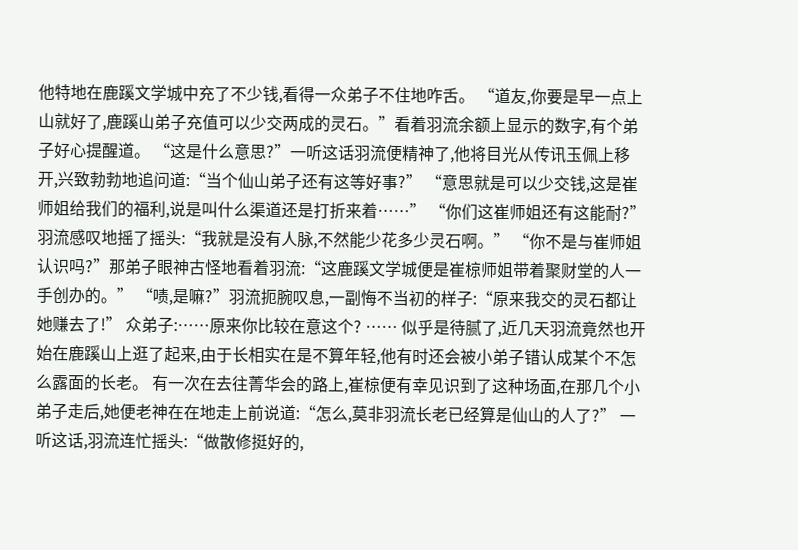他特地在鹿蹊文学城中充了不少钱,看得一众弟子不住地咋舌。 “道友,你要是早一点上山就好了,鹿蹊山弟子充值可以少交两成的灵石。”看着羽流余额上显示的数字,有个弟子好心提醒道。 “这是什么意思?”一听这话羽流便精神了,他将目光从传讯玉佩上移开,兴致勃勃地追问道:“当个仙山弟子还有这等好事?” “意思就是可以少交钱,这是崔师姐给我们的福利,说是叫什么渠道还是打折来着……” “你们这崔师姐还有这能耐?”羽流感叹地摇了摇头:“我就是没有人脉,不然能少花多少灵石啊。” “你不是与崔师姐认识吗?”那弟子眼神古怪地看着羽流:“这鹿蹊文学城便是崔椋师姐带着聚财堂的人一手创办的。” “啧,是嘛?”羽流扼腕叹息,一副悔不当初的样子:“原来我交的灵石都让她赚去了!” 众弟子:……原来你比较在意这个? …… 似乎是待腻了,近几天羽流竟然也开始在鹿蹊山上逛了起来,由于长相实在是不算年轻,他有时还会被小弟子错认成某个不怎么露面的长老。 有一次在去往菁华会的路上,崔椋便有幸见识到了这种场面,在那几个小弟子走后,她便老神在在地走上前说道:“怎么,莫非羽流长老已经算是仙山的人了?” 一听这话,羽流连忙摇头:“做散修挺好的,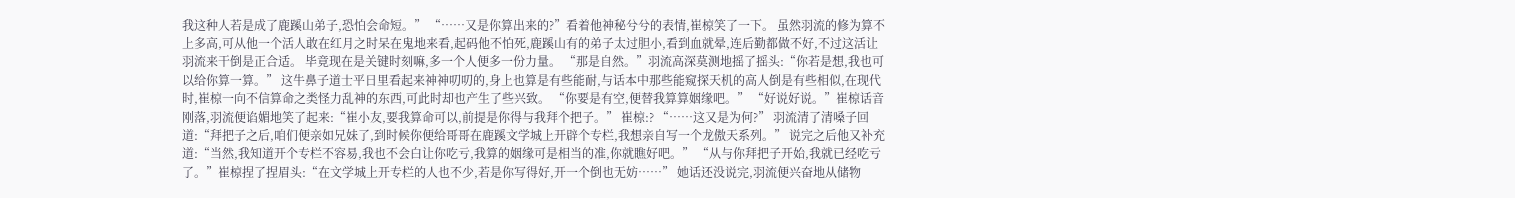我这种人若是成了鹿蹊山弟子,恐怕会命短。” “……又是你算出来的?”看着他神秘兮兮的表情,崔椋笑了一下。 虽然羽流的修为算不上多高,可从他一个活人敢在红月之时呆在鬼地来看,起码他不怕死,鹿蹊山有的弟子太过胆小,看到血就晕,连后勤都做不好,不过这活让羽流来干倒是正合适。 毕竟现在是关键时刻嘛,多一个人便多一份力量。 “那是自然。”羽流高深莫测地摇了摇头:“你若是想,我也可以给你算一算。” 这牛鼻子道士平日里看起来神神叨叨的,身上也算是有些能耐,与话本中那些能窥探天机的高人倒是有些相似,在现代时,崔椋一向不信算命之类怪力乱神的东西,可此时却也产生了些兴致。 “你要是有空,便替我算算姻缘吧。” “好说好说。”崔椋话音刚落,羽流便谄媚地笑了起来:“崔小友,要我算命可以,前提是你得与我拜个把子。” 崔椋:? “……这又是为何?” 羽流清了清嗓子回道:“拜把子之后,咱们便亲如兄妹了,到时候你便给哥哥在鹿蹊文学城上开辟个专栏,我想亲自写一个龙傲天系列。” 说完之后他又补充道:“当然,我知道开个专栏不容易,我也不会白让你吃亏,我算的姻缘可是相当的准,你就瞧好吧。” “从与你拜把子开始,我就已经吃亏了。”崔椋捏了捏眉头:“在文学城上开专栏的人也不少,若是你写得好,开一个倒也无妨……” 她话还没说完,羽流便兴奋地从储物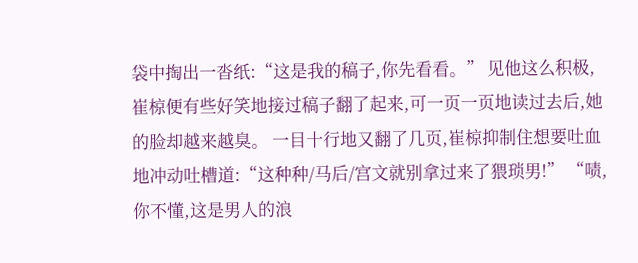袋中掏出一沓纸:“这是我的稿子,你先看看。” 见他这么积极,崔椋便有些好笑地接过稿子翻了起来,可一页一页地读过去后,她的脸却越来越臭。 一目十行地又翻了几页,崔椋抑制住想要吐血地冲动吐槽道:“这种种/马后/宫文就别拿过来了猥琐男!” “啧,你不懂,这是男人的浪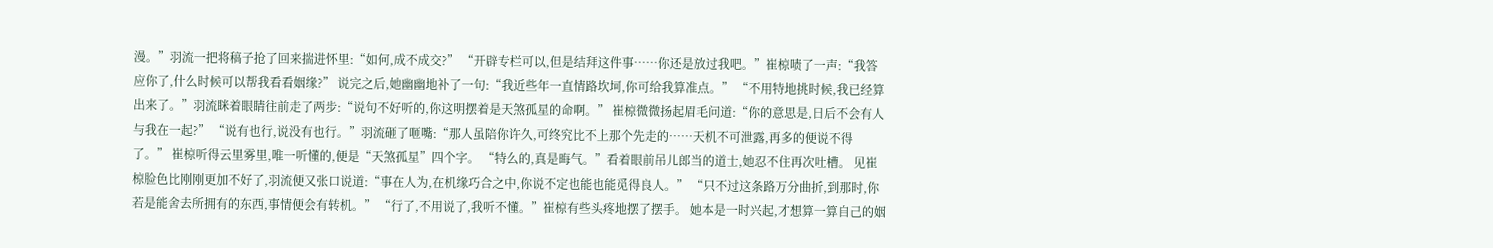漫。”羽流一把将稿子抢了回来揣进怀里:“如何,成不成交?” “开辟专栏可以,但是结拜这件事……你还是放过我吧。”崔椋啧了一声:“我答应你了,什么时候可以帮我看看姻缘?” 说完之后,她幽幽地补了一句:“我近些年一直情路坎坷,你可给我算准点。” “不用特地挑时候,我已经算出来了。”羽流眯着眼睛往前走了两步:“说句不好听的,你这明摆着是天煞孤星的命啊。” 崔椋微微扬起眉毛问道:“你的意思是,日后不会有人与我在一起?” “说有也行,说没有也行。”羽流砸了咂嘴:“那人虽陪你许久,可终究比不上那个先走的……天机不可泄露,再多的便说不得了。” 崔椋听得云里雾里,唯一听懂的,便是“天煞孤星”四个字。 “特么的,真是晦气。”看着眼前吊儿郎当的道士,她忍不住再次吐槽。 见崔椋脸色比刚刚更加不好了,羽流便又张口说道:“事在人为,在机缘巧合之中,你说不定也能也能觅得良人。” “只不过这条路万分曲折,到那时,你若是能舍去所拥有的东西,事情便会有转机。” “行了,不用说了,我听不懂。”崔椋有些头疼地摆了摆手。 她本是一时兴起,才想算一算自己的姻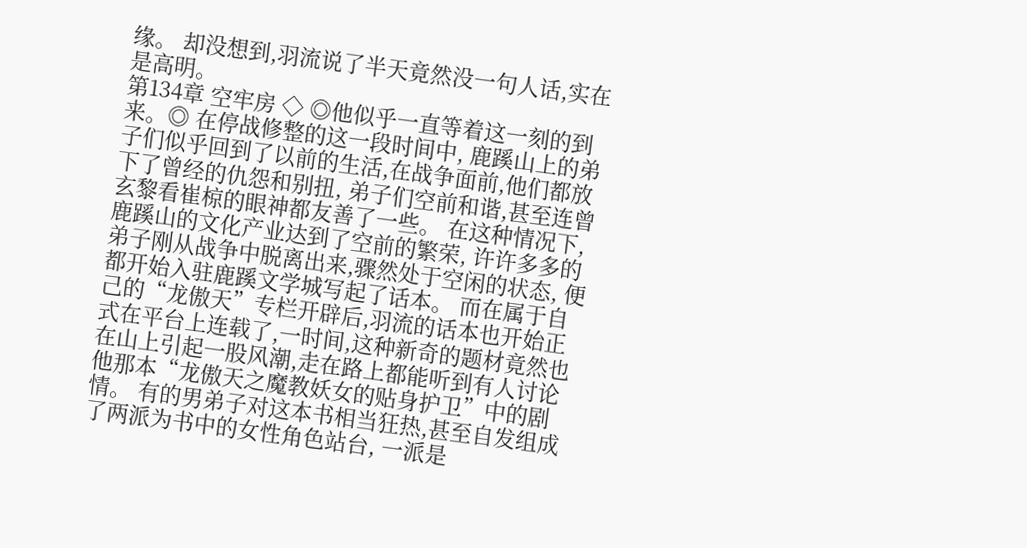缘。 却没想到,羽流说了半天竟然没一句人话,实在是高明。
第134章 空牢房 ◇ ◎他似乎一直等着这一刻的到来。◎ 在停战修整的这一段时间中, 鹿蹊山上的弟子们似乎回到了以前的生活,在战争面前,他们都放下了曾经的仇怨和别扭, 弟子们空前和谐,甚至连曾玄黎看崔椋的眼神都友善了一些。 在这种情况下, 鹿蹊山的文化产业达到了空前的繁荣, 许许多多的弟子刚从战争中脱离出来,骤然处于空闲的状态, 便都开始入驻鹿蹊文学城写起了话本。 而在属于自己的“龙傲天”专栏开辟后,羽流的话本也开始正式在平台上连载了,一时间,这种新奇的题材竟然也在山上引起一股风潮,走在路上都能听到有人讨论他那本“龙傲天之魔教妖女的贴身护卫”中的剧情。 有的男弟子对这本书相当狂热,甚至自发组成了两派为书中的女性角色站台, 一派是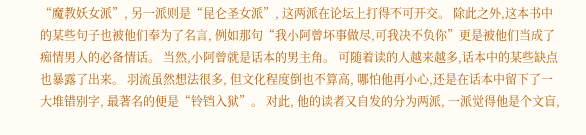“魔教妖女派”, 另一派则是“昆仑圣女派”, 这两派在论坛上打得不可开交。 除此之外,这本书中的某些句子也被他们奉为了名言, 例如那句“我小阿曾坏事做尽,可我决不负你”更是被他们当成了痴情男人的必备情话。 当然,小阿曾就是话本的男主角。 可随着读的人越来越多,话本中的某些缺点也暴露了出来。 羽流虽然想法很多, 但文化程度倒也不算高, 哪怕他再小心,还是在话本中留下了一大堆错别字, 最著名的便是“铃铛入狱”。 对此, 他的读者又自发的分为两派, 一派觉得他是个文盲,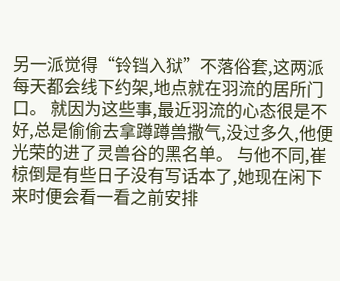另一派觉得“铃铛入狱”不落俗套,这两派每天都会线下约架,地点就在羽流的居所门口。 就因为这些事,最近羽流的心态很是不好,总是偷偷去拿蹲蹲兽撒气,没过多久,他便光荣的进了灵兽谷的黑名单。 与他不同,崔椋倒是有些日子没有写话本了,她现在闲下来时便会看一看之前安排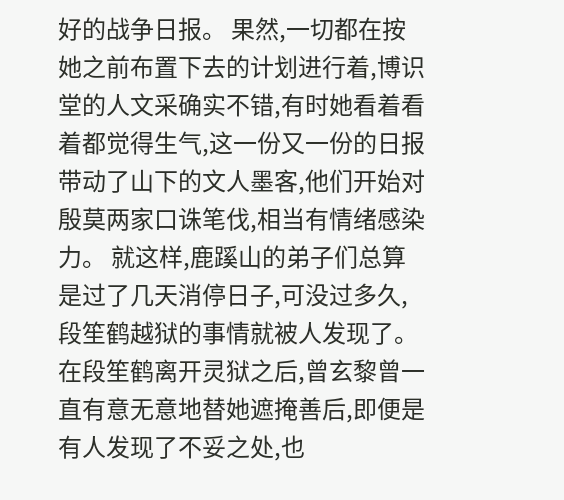好的战争日报。 果然,一切都在按她之前布置下去的计划进行着,博识堂的人文采确实不错,有时她看着看着都觉得生气,这一份又一份的日报带动了山下的文人墨客,他们开始对殷莫两家口诛笔伐,相当有情绪感染力。 就这样,鹿蹊山的弟子们总算是过了几天消停日子,可没过多久,段笙鹤越狱的事情就被人发现了。 在段笙鹤离开灵狱之后,曾玄黎曾一直有意无意地替她遮掩善后,即便是有人发现了不妥之处,也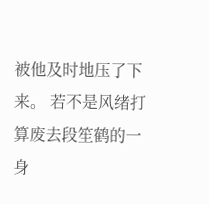被他及时地压了下来。 若不是风绪打算废去段笙鹤的一身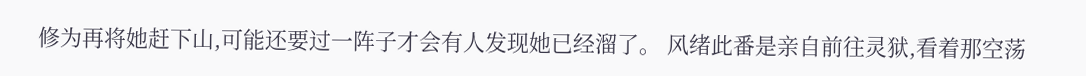修为再将她赶下山,可能还要过一阵子才会有人发现她已经溜了。 风绪此番是亲自前往灵狱,看着那空荡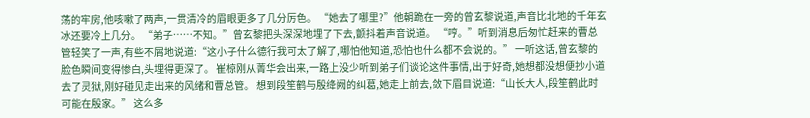荡的牢房,他咳嗽了两声,一贯清冷的眉眼更多了几分厉色。 “她去了哪里?”他朝跪在一旁的曾玄黎说道,声音比北地的千年玄冰还要冷上几分。 “弟子……不知。”曾玄黎把头深深地埋了下去,颤抖着声音说道。 “哼。”听到消息后匆忙赶来的曹总管轻笑了一声,有些不屑地说道:“这小子什么德行我可太了解了,哪怕他知道,恐怕也什么都不会说的。” 一听这话,曾玄黎的脸色瞬间变得惨白,头埋得更深了。 崔椋刚从菁华会出来,一路上没少听到弟子们谈论这件事情,出于好奇,她想都没想便抄小道去了灵狱,刚好碰见走出来的风绪和曹总管。 想到段笙鹤与殷绛阙的纠葛,她走上前去,敛下眉目说道:“山长大人,段笙鹤此时可能在殷家。” 这么多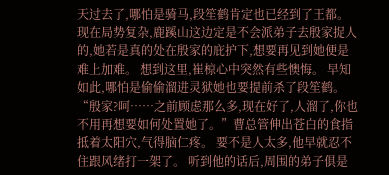天过去了,哪怕是骑马,段笙鹤肯定也已经到了王都。 现在局势复杂,鹿蹊山这边定是不会派弟子去殷家捉人的,她若是真的处在殷家的庇护下,想要再见到她便是难上加难。 想到这里,崔椋心中突然有些懊悔。 早知如此,哪怕是偷偷溜进灵狱她也要提前杀了段笙鹤。 “殷家?呵……之前顾虑那么多,现在好了,人溜了,你也不用再想要如何处置她了。”曹总管伸出苍白的食指抵着太阳穴,气得脑仁疼。 要不是人太多,他早就忍不住跟风绪打一架了。 听到他的话后,周围的弟子俱是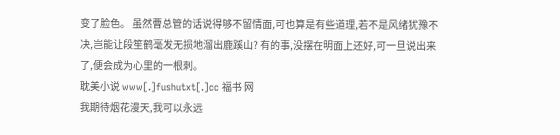变了脸色。 虽然曹总管的话说得够不留情面,可也算是有些道理,若不是风绪犹豫不决,岂能让段笙鹤毫发无损地溜出鹿蹊山? 有的事,没摆在明面上还好,可一旦说出来了,便会成为心里的一根刺。
耽美小说 www[.]fushutxt[.]cc 福书 网
我期待烟花漫天,我可以永远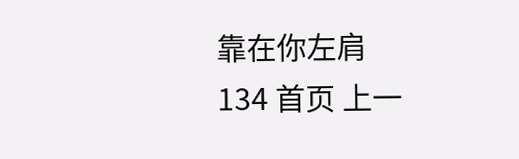靠在你左肩
134 首页 上一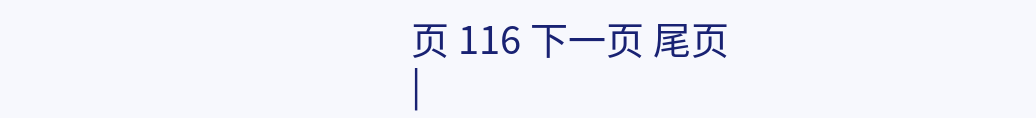页 116 下一页 尾页
|